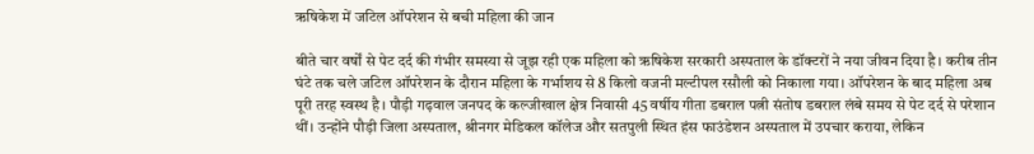ऋषिकेश में जटिल ऑपरेशन से बची महिला की जान

बीते चार वर्षों से पेट दर्द की गंभीर समस्या से जूझ रही एक महिला को ऋषिकेश सरकारी अस्पताल के डॉक्टरों ने नया जीवन दिया है। करीब तीन घंटे तक चले जटिल ऑपरेशन के दौरान महिला के गर्भाशय से 8 किलो वजनी मल्टीपल रसौली को निकाला गया। ऑपरेशन के बाद महिला अब पूरी तरह स्वस्थ है। पौड़ी गढ़वाल जनपद के कल्जीखाल क्षेत्र निवासी 45 वर्षीय गीता डबराल पत्नी संतोष डबराल लंबे समय से पेट दर्द से परेशान थीं। उन्होंने पौड़ी जिला अस्पताल, श्रीनगर मेडिकल कॉलेज और सतपुली स्थित हंस फाउंडेशन अस्पताल में उपचार कराया, लेकिन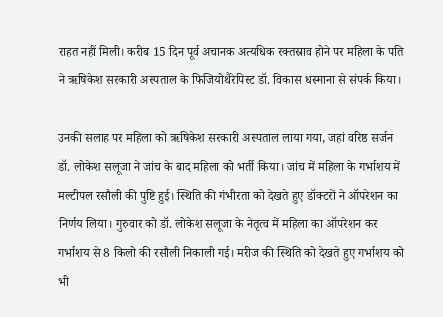राहत नहीं मिली। करीब 15 दिन पूर्व अचानक अत्यधिक रक्तस्राव होने पर महिला के पति ने ऋषिकेश सरकारी अस्पताल के फिजियोथैरेपिस्ट डॉ. विकास धस्माना से संपर्क किया।

उनकी सलाह पर महिला को ऋषिकेश सरकारी अस्पताल लाया गया, जहां वरिष्ठ सर्जन डॉ. लोकेश सलूजा ने जांच के बाद महिला को भर्ती किया। जांच में महिला के गर्भाशय में मल्टीपल रसौली की पुष्टि हुई। स्थिति की गंभीरता को देखते हुए डॉक्टरों ने ऑपरेशन का निर्णय लिया। गुरुवार को डॉ. लोकेश सलूजा के नेतृत्व में महिला का ऑपरेशन कर गर्भाशय से 8 किलो की रसौली निकाली गई। मरीज की स्थिति को देखते हुए गर्भाशय को भी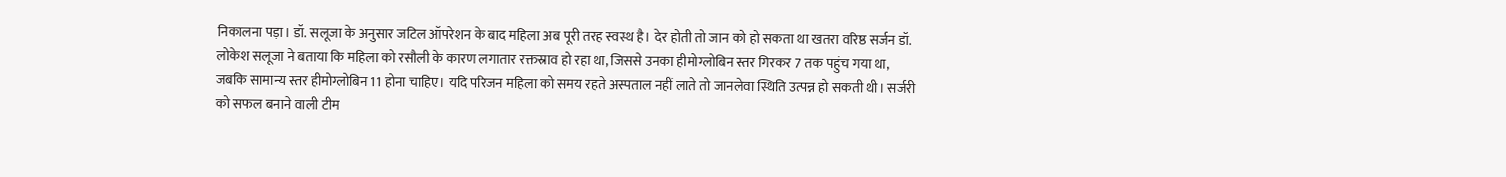निकालना पड़ा। डॉ. सलूजा के अनुसार जटिल ऑपरेशन के बाद महिला अब पूरी तरह स्वस्थ है। देर होती तो जान को हो सकता था खतरा वरिष्ठ सर्जन डॉ. लोकेश सलूजा ने बताया कि महिला को रसौली के कारण लगातार रक्तस्राव हो रहा था, जिससे उनका हीमोग्लोबिन स्तर गिरकर 7 तक पहुंच गया था, जबकि सामान्य स्तर हीमोग्लोबिन 11 होना चाहिए। यदि परिजन महिला को समय रहते अस्पताल नहीं लाते तो जानलेवा स्थिति उत्पन्न हो सकती थी। सर्जरी को सफल बनाने वाली टीम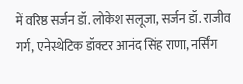में वरिष्ठ सर्जन डॉ. लोकेश सलूजा, सर्जन डॉ. राजीव गर्ग, एनेस्थेटिक डॉक्टर आनंद सिंह राणा, नर्सिंग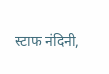स्टाफ नंदिनी,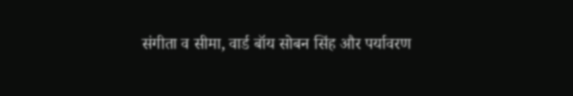संगीता व सीमा, वार्ड बॉय सोबन सिंह और पर्यावरण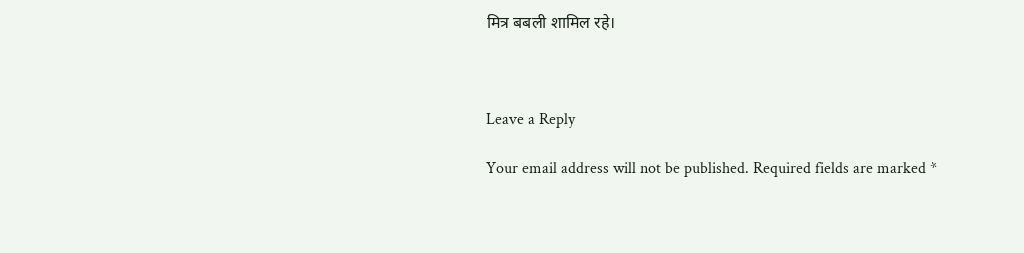मित्र बबली शामिल रहे।



Leave a Reply

Your email address will not be published. Required fields are marked *